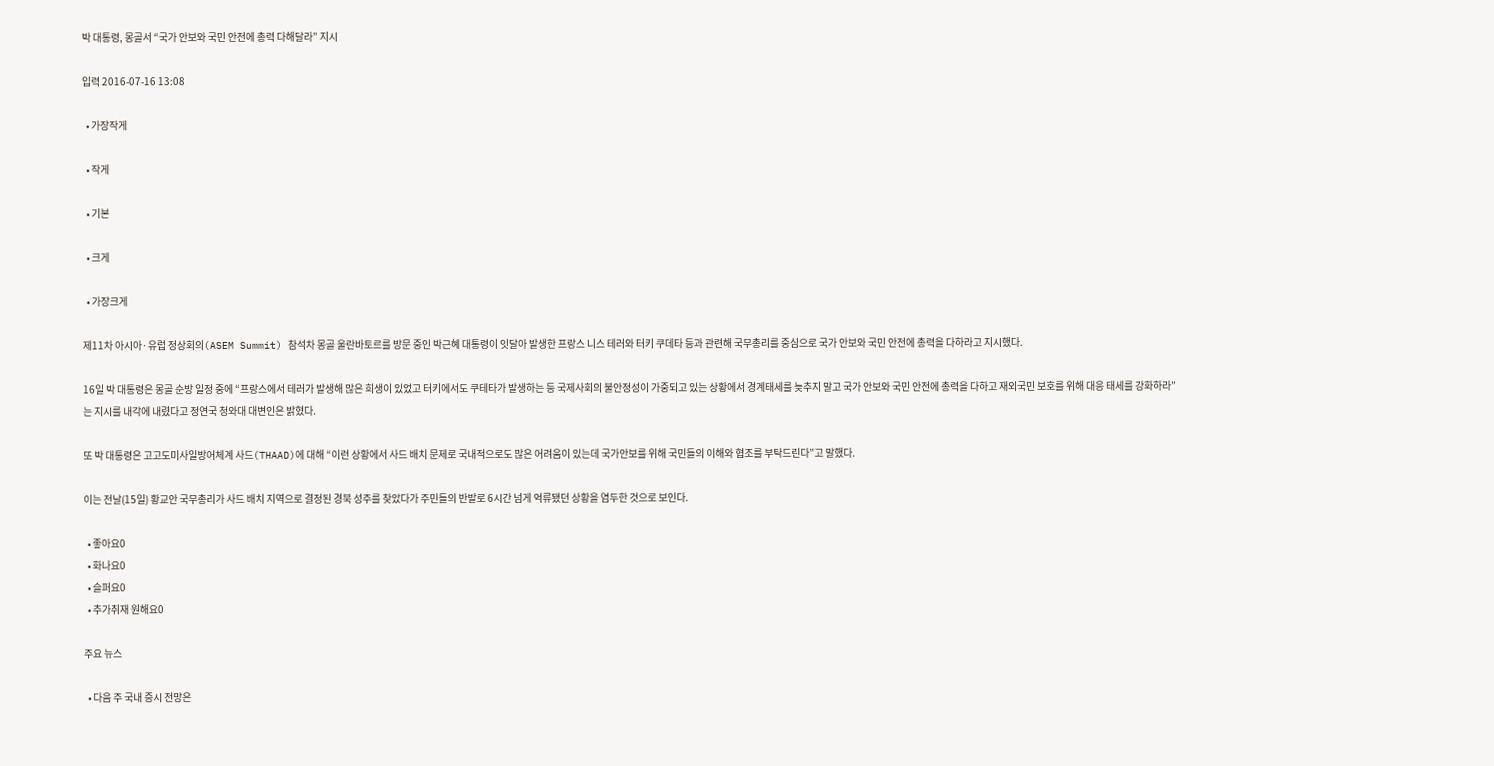박 대통령, 몽골서 “국가 안보와 국민 안전에 총력 다해달라” 지시

입력 2016-07-16 13:08

  • 가장작게

  • 작게

  • 기본

  • 크게

  • 가장크게

제11차 아시아·유럽 정상회의(ASEM Summit) 참석차 몽골 울란바토르를 방문 중인 박근혜 대통령이 잇달아 발생한 프랑스 니스 테러와 터키 쿠데타 등과 관련해 국무총리를 중심으로 국가 안보와 국민 안전에 총력을 다하라고 지시했다.

16일 박 대통령은 몽골 순방 일정 중에 “프랑스에서 테러가 발생해 많은 희생이 있었고 터키에서도 쿠테타가 발생하는 등 국제사회의 불안정성이 가중되고 있는 상황에서 경계태세를 늦추지 말고 국가 안보와 국민 안전에 총력을 다하고 재외국민 보호를 위해 대응 태세를 강화하라”는 지시를 내각에 내렸다고 정연국 청와대 대변인은 밝혔다.

또 박 대통령은 고고도미사일방어체계 사드(THAAD)에 대해 “이런 상황에서 사드 배치 문제로 국내적으로도 많은 어려움이 있는데 국가안보를 위해 국민들의 이해와 협조를 부탁드린다”고 말했다.

이는 전날(15일) 황교안 국무총리가 사드 배치 지역으로 결정된 경북 성주를 찾았다가 주민들의 반발로 6시간 넘게 억류됐던 상황을 염두한 것으로 보인다.

  • 좋아요0
  • 화나요0
  • 슬퍼요0
  • 추가취재 원해요0

주요 뉴스

  • 다음 주 국내 증시 전망은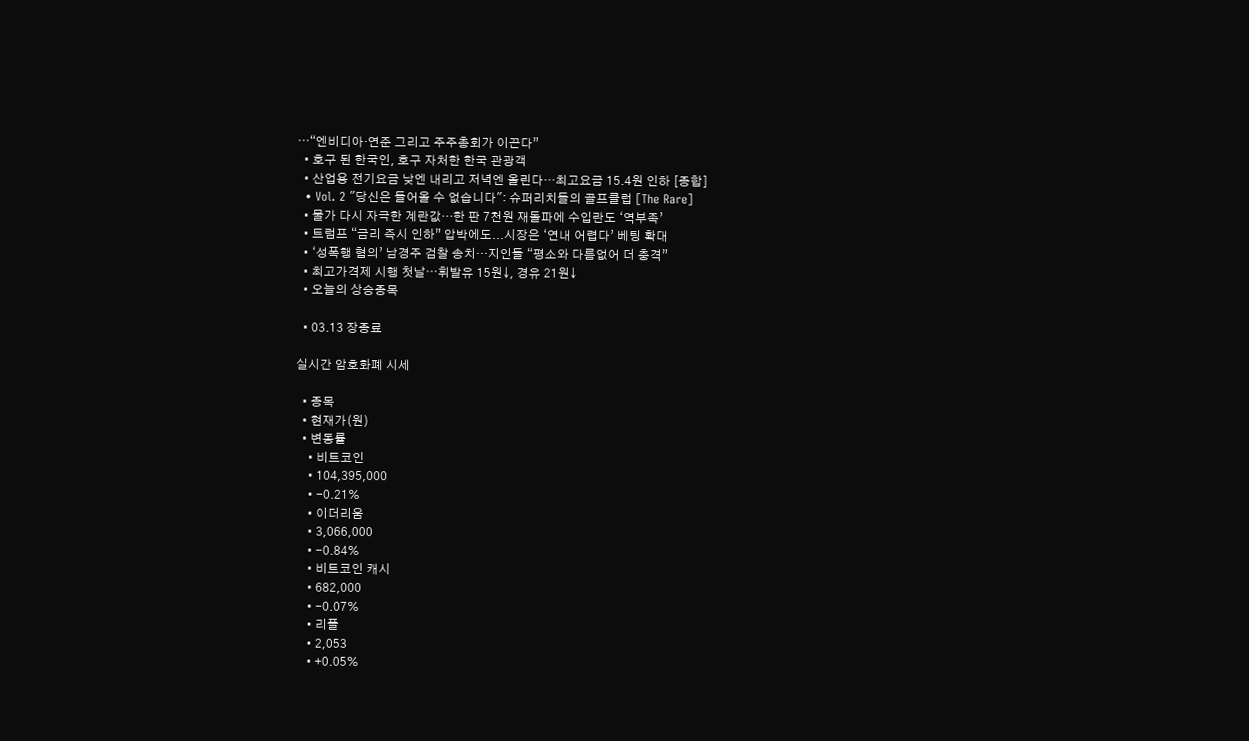⋯“엔비디아·연준 그리고 주주총회가 이끈다”
  • 호구 된 한국인, 호구 자처한 한국 관광객
  • 산업용 전기요금 낮엔 내리고 저녁엔 올린다…최고요금 15.4원 인하 [종합]
  • Vol. 2 "당신은 들어올 수 없습니다": 슈퍼리치들의 골프클럽 [The Rare]
  • 물가 다시 자극한 계란값…한 판 7천원 재돌파에 수입란도 ‘역부족’
  • 트럼프 “금리 즉시 인하” 압박에도...시장은 ‘연내 어렵다’ 베팅 확대
  • ‘성폭행 혐의’ 남경주 검찰 송치…지인들 “평소와 다름없어 더 충격”
  • 최고가격제 시행 첫날⋯휘발유 15원↓, 경유 21원↓
  • 오늘의 상승종목

  • 03.13 장종료

실시간 암호화폐 시세

  • 종목
  • 현재가(원)
  • 변동률
    • 비트코인
    • 104,395,000
    • -0.21%
    • 이더리움
    • 3,066,000
    • -0.84%
    • 비트코인 캐시
    • 682,000
    • -0.07%
    • 리플
    • 2,053
    • +0.05%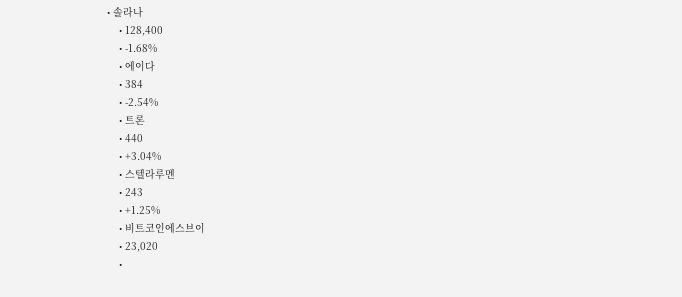• 솔라나
    • 128,400
    • -1.68%
    • 에이다
    • 384
    • -2.54%
    • 트론
    • 440
    • +3.04%
    • 스텔라루멘
    • 243
    • +1.25%
    • 비트코인에스브이
    • 23,020
    •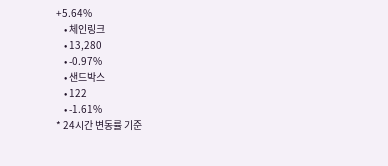+5.64%
    • 체인링크
    • 13,280
    • -0.97%
    • 샌드박스
    • 122
    • -1.61%
* 24시간 변동률 기준